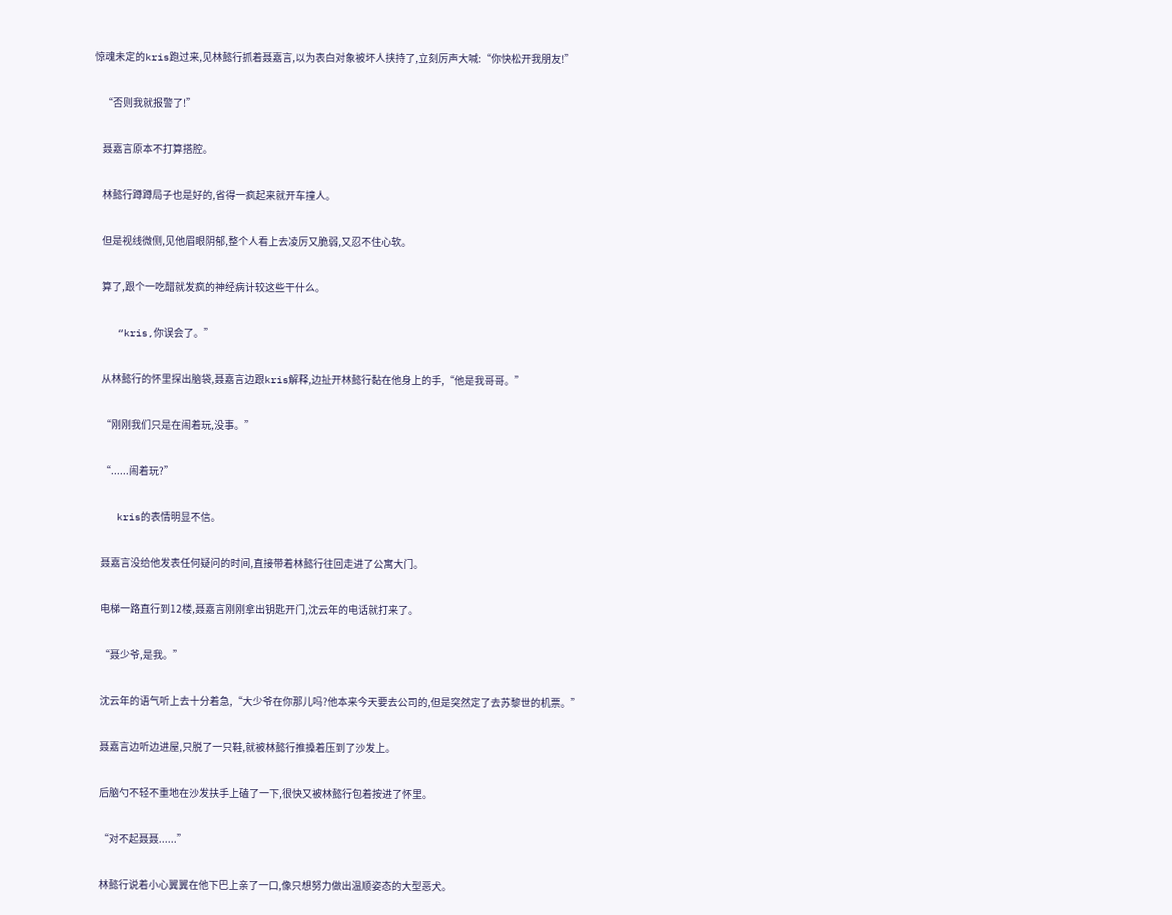惊魂未定的kris跑过来,见林懿行抓着聂嘉言,以为表白对象被坏人挟持了,立刻厉声大喊:“你快松开我朋友!”

    “否则我就报警了!”

    聂嘉言原本不打算搭腔。

    林懿行蹲蹲局子也是好的,省得一疯起来就开车撞人。

    但是视线微侧,见他眉眼阴郁,整个人看上去凌厉又脆弱,又忍不住心软。

    算了,跟个一吃醋就发疯的神经病计较这些干什么。

    “kris,你误会了。”

    从林懿行的怀里探出脑袋,聂嘉言边跟kris解释,边扯开林懿行黏在他身上的手,“他是我哥哥。”

    “刚刚我们只是在闹着玩,没事。”

    “......闹着玩?”

    kris的表情明显不信。

    聂嘉言没给他发表任何疑问的时间,直接带着林懿行往回走进了公寓大门。

    电梯一路直行到12楼,聂嘉言刚刚拿出钥匙开门,沈云年的电话就打来了。

    “聂少爷,是我。”

    沈云年的语气听上去十分着急,“大少爷在你那儿吗?他本来今天要去公司的,但是突然定了去苏黎世的机票。”

    聂嘉言边听边进屋,只脱了一只鞋,就被林懿行推搡着压到了沙发上。

    后脑勺不轻不重地在沙发扶手上磕了一下,很快又被林懿行包着按进了怀里。

    “对不起聂聂......”

    林懿行说着小心翼翼在他下巴上亲了一口,像只想努力做出温顺姿态的大型恶犬。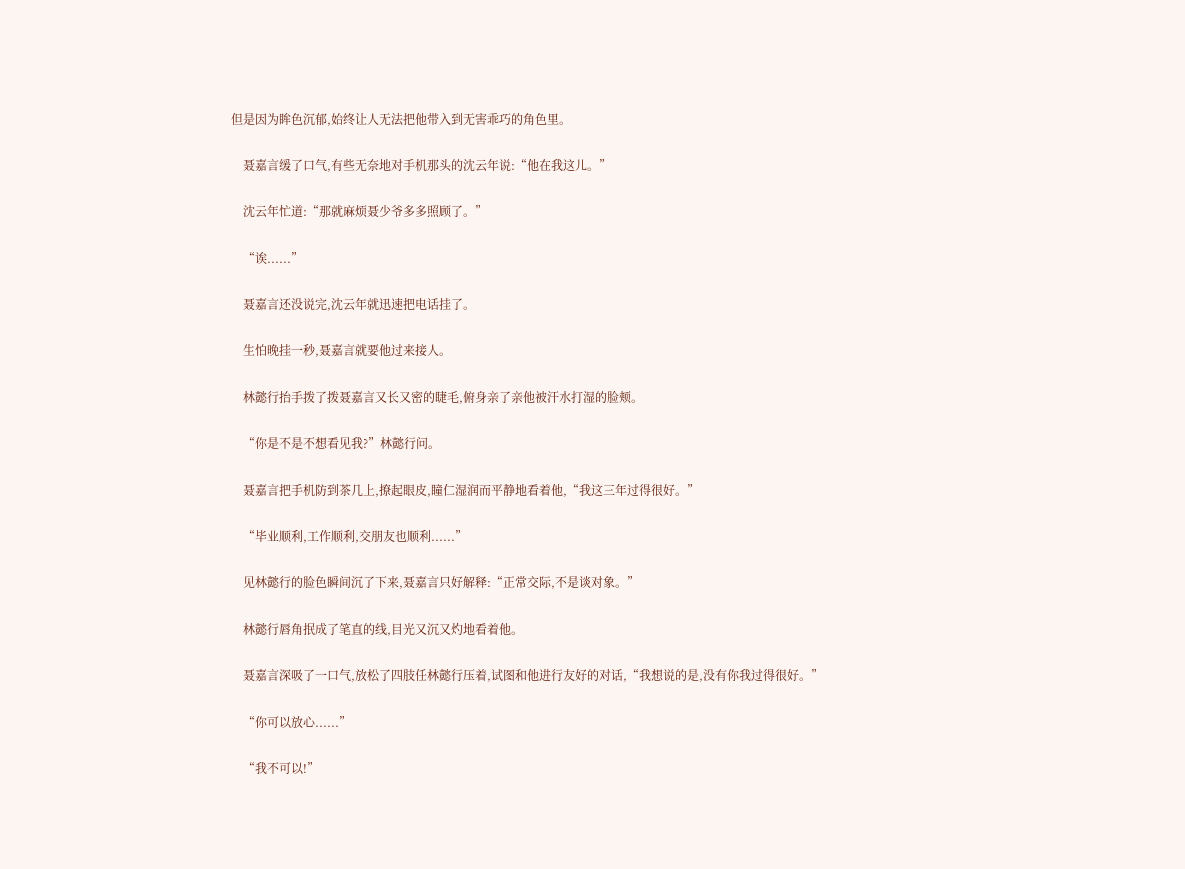但是因为眸色沉郁,始终让人无法把他带入到无害乖巧的角色里。

    聂嘉言缓了口气,有些无奈地对手机那头的沈云年说:“他在我这儿。”

    沈云年忙道:“那就麻烦聂少爷多多照顾了。”

    “诶......”

    聂嘉言还没说完,沈云年就迅速把电话挂了。

    生怕晚挂一秒,聂嘉言就要他过来接人。

    林懿行抬手拨了拨聂嘉言又长又密的睫毛,俯身亲了亲他被汗水打湿的脸颊。

    “你是不是不想看见我?”林懿行问。

    聂嘉言把手机防到茶几上,撩起眼皮,瞳仁湿润而平静地看着他,“我这三年过得很好。”

    “毕业顺利,工作顺利,交朋友也顺利......”

    见林懿行的脸色瞬间沉了下来,聂嘉言只好解释:“正常交际,不是谈对象。”

    林懿行唇角抿成了笔直的线,目光又沉又灼地看着他。

    聂嘉言深吸了一口气,放松了四肢任林懿行压着,试图和他进行友好的对话,“我想说的是,没有你我过得很好。”

    “你可以放心......”

    “我不可以!”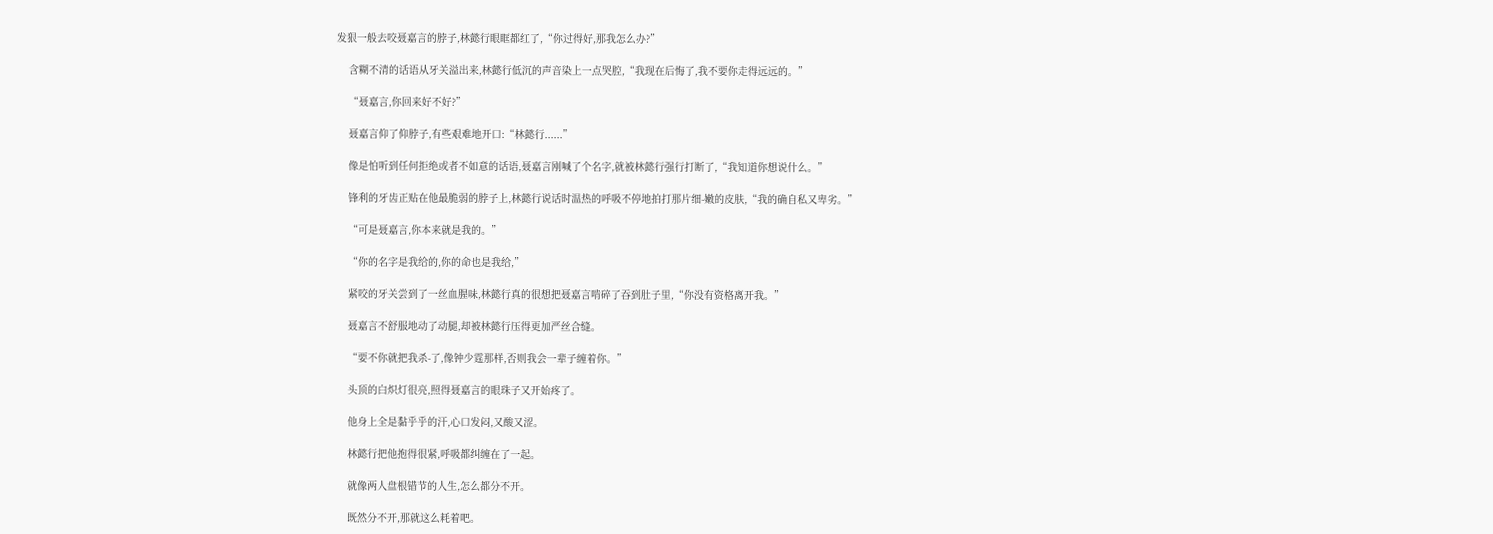发狠一般去咬聂嘉言的脖子,林懿行眼眶都红了,“你过得好,那我怎么办?”

    含糊不清的话语从牙关溢出来,林懿行低沉的声音染上一点哭腔,“我现在后悔了,我不要你走得远远的。”

    “聂嘉言,你回来好不好?”

    聂嘉言仰了仰脖子,有些艰难地开口:“林懿行......”

    像是怕听到任何拒绝或者不如意的话语,聂嘉言刚喊了个名字,就被林懿行强行打断了,“我知道你想说什么。”

    锋利的牙齿正贴在他最脆弱的脖子上,林懿行说话时温热的呼吸不停地拍打那片细-嫩的皮肤,“我的确自私又卑劣。”

    “可是聂嘉言,你本来就是我的。”

    “你的名字是我给的,你的命也是我给,”

    紧咬的牙关尝到了一丝血腥味,林懿行真的很想把聂嘉言啃碎了吞到肚子里,“你没有资格离开我。”

    聂嘉言不舒服地动了动腿,却被林懿行压得更加严丝合缝。

    “要不你就把我杀-了,像钟少霆那样,否则我会一辈子缠着你。”

    头顶的白炽灯很亮,照得聂嘉言的眼珠子又开始疼了。

    他身上全是黏乎乎的汗,心口发闷,又酸又涩。

    林懿行把他抱得很紧,呼吸都纠缠在了一起。

    就像两人盘根错节的人生,怎么都分不开。

    既然分不开,那就这么耗着吧。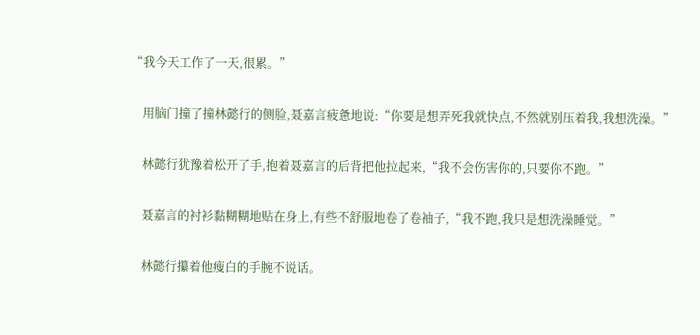“我今天工作了一天,很累。”

    用脑门撞了撞林懿行的侧脸,聂嘉言疲惫地说:“你要是想弄死我就快点,不然就别压着我,我想洗澡。”

    林懿行犹豫着松开了手,抱着聂嘉言的后背把他拉起来,“我不会伤害你的,只要你不跑。”

    聂嘉言的衬衫黏糊糊地贴在身上,有些不舒服地卷了卷袖子,“我不跑,我只是想洗澡睡觉。”

    林懿行攥着他瘦白的手腕不说话。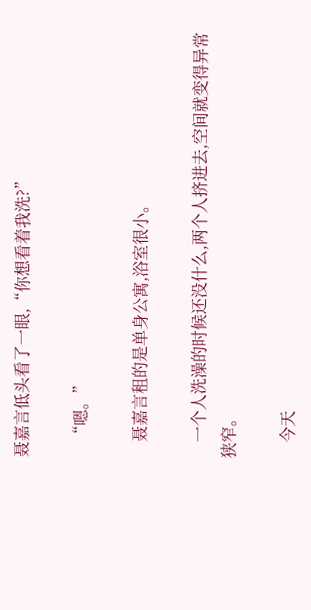聂嘉言低头看了一眼,“你想看着我洗?”

    “嗯。”

    聂嘉言租的是单身公寓,浴室很小。

    一个人洗澡的时候还没什么,两个人挤进去,空间就变得异常狭窄。

    今天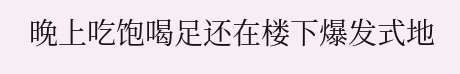晚上吃饱喝足还在楼下爆发式地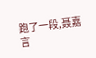跑了一段,聂嘉言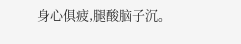身心俱疲,腿酸脑子沉。